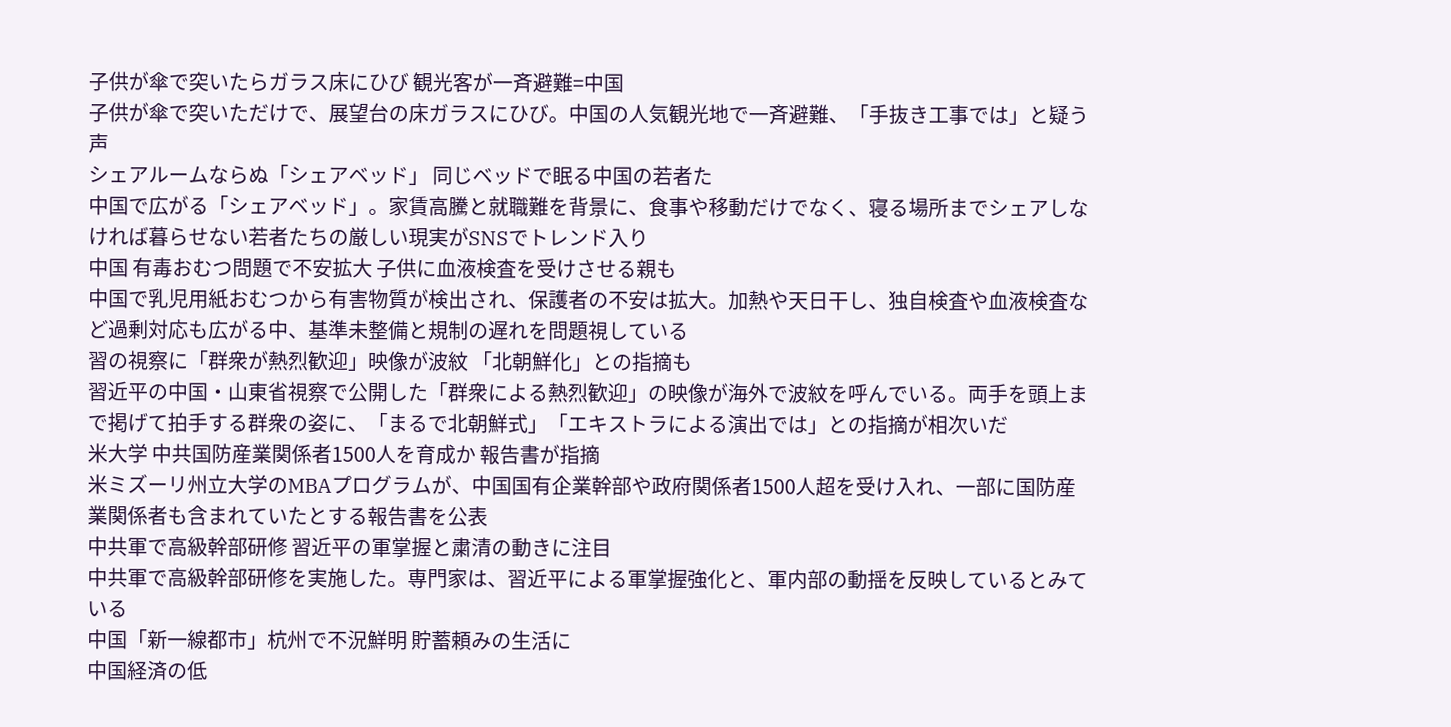子供が傘で突いたらガラス床にひび 観光客が一斉避難=中国
子供が傘で突いただけで、展望台の床ガラスにひび。中国の人気観光地で一斉避難、「手抜き工事では」と疑う声
シェアルームならぬ「シェアベッド」 同じベッドで眠る中国の若者た
中国で広がる「シェアベッド」。家賃高騰と就職難を背景に、食事や移動だけでなく、寝る場所までシェアしなければ暮らせない若者たちの厳しい現実がSNSでトレンド入り
中国 有毒おむつ問題で不安拡大 子供に血液検査を受けさせる親も
中国で乳児用紙おむつから有害物質が検出され、保護者の不安は拡大。加熱や天日干し、独自検査や血液検査など過剰対応も広がる中、基準未整備と規制の遅れを問題視している
習の視察に「群衆が熱烈歓迎」映像が波紋 「北朝鮮化」との指摘も
習近平の中国・山東省視察で公開した「群衆による熱烈歓迎」の映像が海外で波紋を呼んでいる。両手を頭上まで掲げて拍手する群衆の姿に、「まるで北朝鮮式」「エキストラによる演出では」との指摘が相次いだ
米大学 中共国防産業関係者1500人を育成か 報告書が指摘
米ミズーリ州立大学のMBAプログラムが、中国国有企業幹部や政府関係者1500人超を受け入れ、一部に国防産業関係者も含まれていたとする報告書を公表
中共軍で高級幹部研修 習近平の軍掌握と粛清の動きに注目
中共軍で高級幹部研修を実施した。専門家は、習近平による軍掌握強化と、軍内部の動揺を反映しているとみている
中国「新一線都市」杭州で不況鮮明 貯蓄頼みの生活に
中国経済の低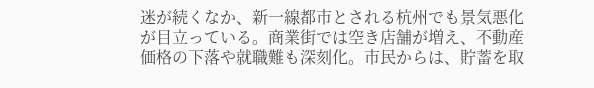迷が続くなか、新一線都市とされる杭州でも景気悪化が目立っている。商業街では空き店舗が増え、不動産価格の下落や就職難も深刻化。市民からは、貯蓄を取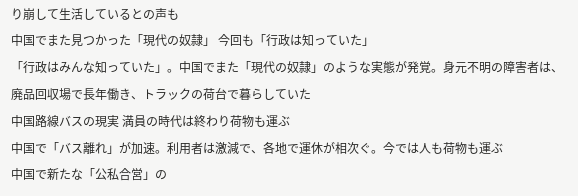り崩して生活しているとの声も
中国でまた見つかった「現代の奴隷」 今回も「行政は知っていた」
「行政はみんな知っていた」。中国でまた「現代の奴隷」のような実態が発覚。身元不明の障害者は、廃品回収場で長年働き、トラックの荷台で暮らしていた
中国路線バスの現実 満員の時代は終わり荷物も運ぶ
中国で「バス離れ」が加速。利用者は激減で、各地で運休が相次ぐ。今では人も荷物も運ぶ
中国で新たな「公私合営」の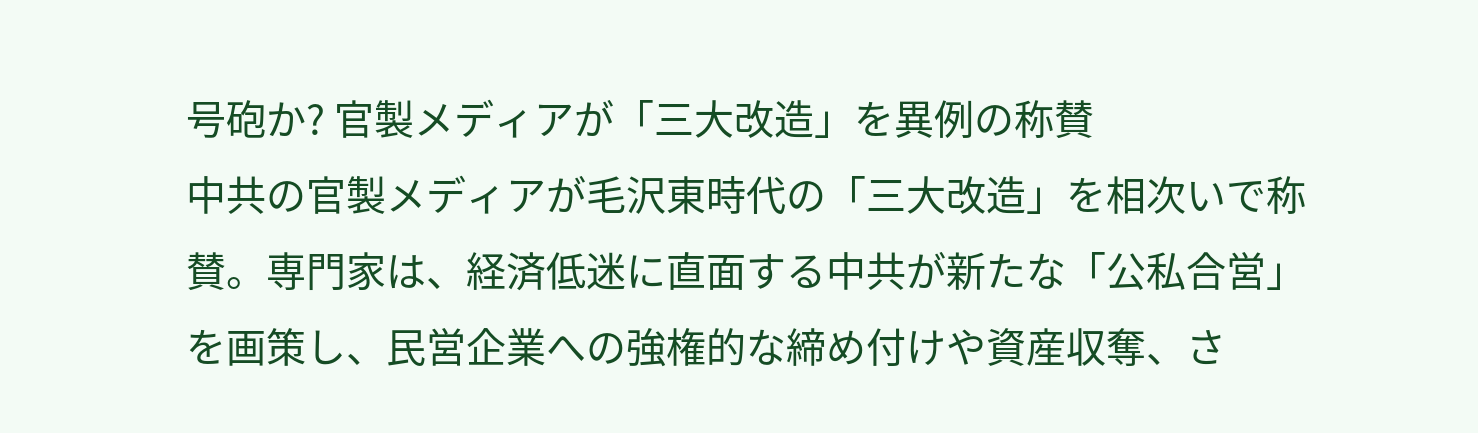号砲か? 官製メディアが「三大改造」を異例の称賛
中共の官製メディアが毛沢東時代の「三大改造」を相次いで称賛。専門家は、経済低迷に直面する中共が新たな「公私合営」を画策し、民営企業への強権的な締め付けや資産収奪、さ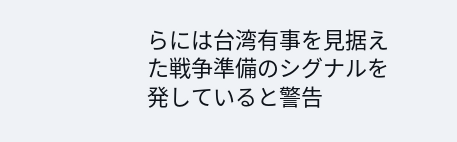らには台湾有事を見据えた戦争準備のシグナルを発していると警告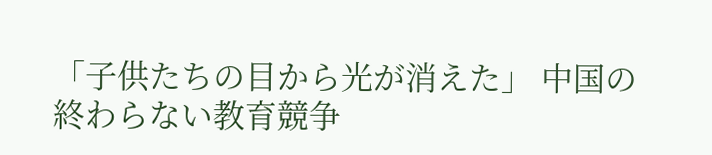「子供たちの目から光が消えた」 中国の終わらない教育競争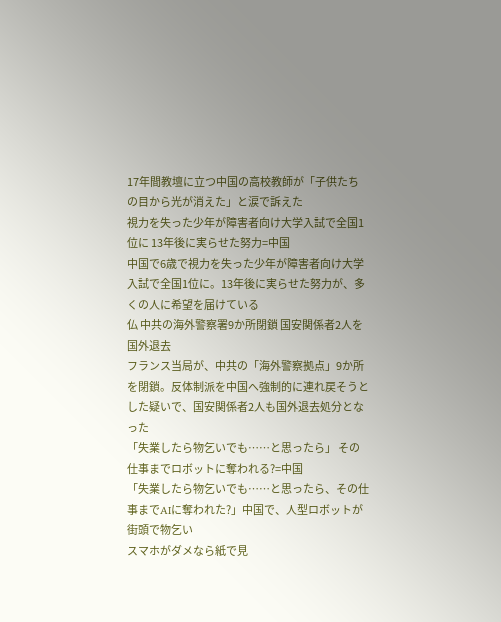17年間教壇に立つ中国の高校教師が「子供たちの目から光が消えた」と涙で訴えた
視力を失った少年が障害者向け大学入試で全国1位に 13年後に実らせた努力=中国
中国で6歳で視力を失った少年が障害者向け大学入試で全国1位に。13年後に実らせた努力が、多くの人に希望を届けている
仏 中共の海外警察署9か所閉鎖 国安関係者2人を国外退去
フランス当局が、中共の「海外警察拠点」9か所を閉鎖。反体制派を中国へ強制的に連れ戻そうとした疑いで、国安関係者2人も国外退去処分となった
「失業したら物乞いでも……と思ったら」 その仕事までロボットに奪われる?=中国
「失業したら物乞いでも……と思ったら、その仕事までAIに奪われた?」中国で、人型ロボットが街頭で物乞い
スマホがダメなら紙で見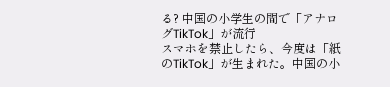る? 中国の小学生の間で「アナログTikTok」が流行
スマホを禁止したら、今度は「紙のTikTok」が生まれた。中国の小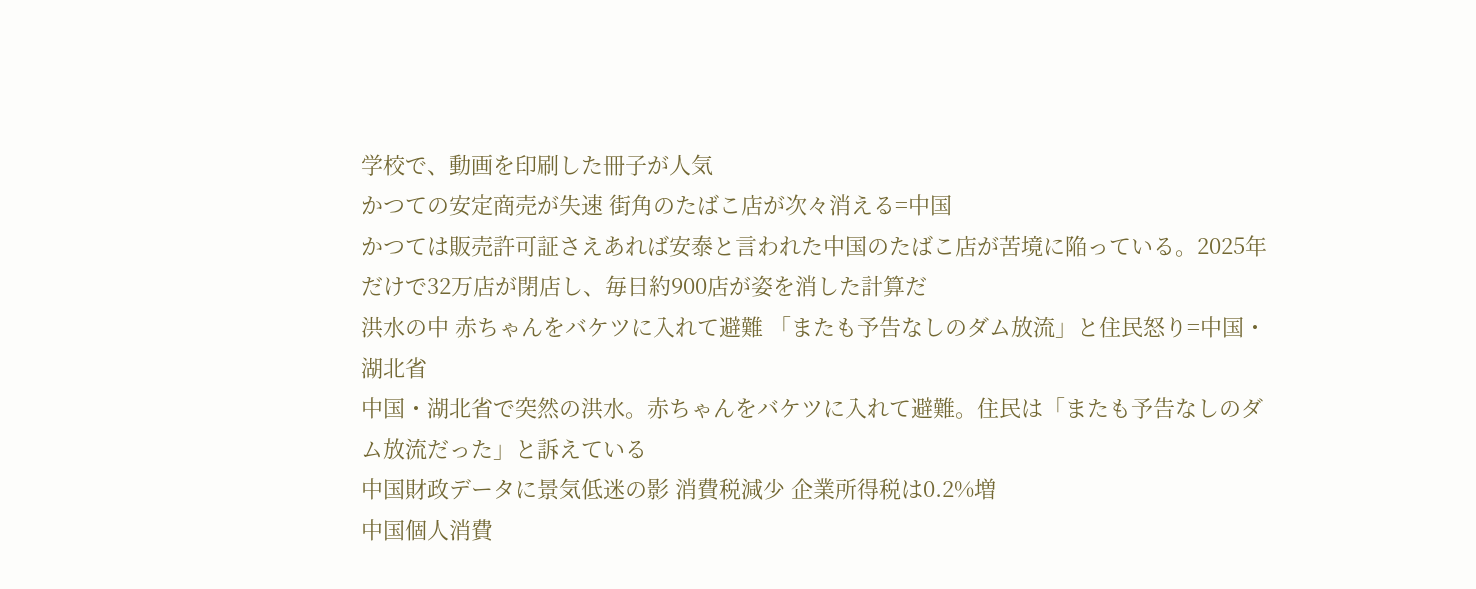学校で、動画を印刷した冊子が人気
かつての安定商売が失速 街角のたばこ店が次々消える=中国
かつては販売許可証さえあれば安泰と言われた中国のたばこ店が苦境に陥っている。2025年だけで32万店が閉店し、毎日約900店が姿を消した計算だ
洪水の中 赤ちゃんをバケツに入れて避難 「またも予告なしのダム放流」と住民怒り=中国・湖北省
中国・湖北省で突然の洪水。赤ちゃんをバケツに入れて避難。住民は「またも予告なしのダム放流だった」と訴えている
中国財政データに景気低迷の影 消費税減少 企業所得税は0.2%増
中国個人消費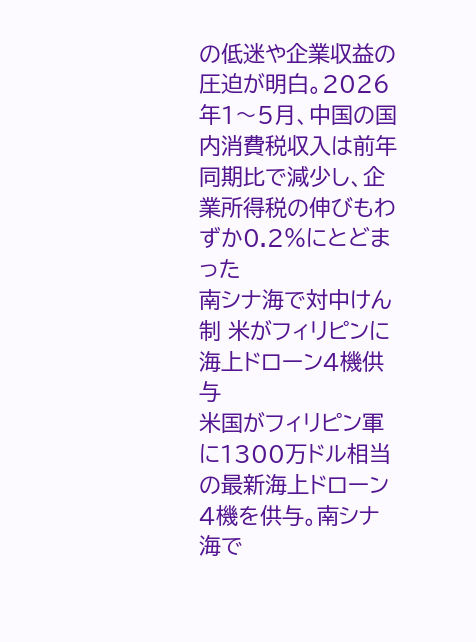の低迷や企業収益の圧迫が明白。2026年1〜5月、中国の国内消費税収入は前年同期比で減少し、企業所得税の伸びもわずか0.2%にとどまった
南シナ海で対中けん制 米がフィリピンに海上ドローン4機供与
米国がフィリピン軍に1300万ドル相当の最新海上ドローン4機を供与。南シナ海で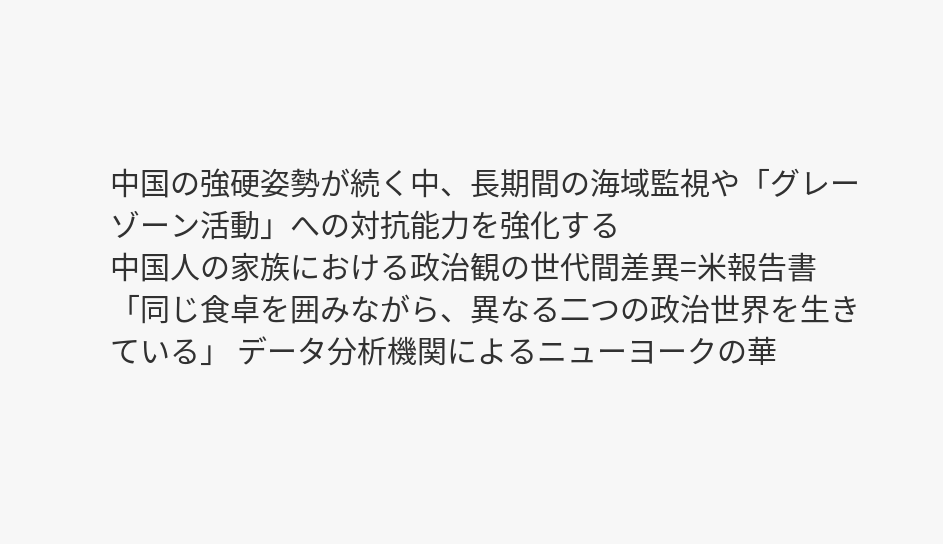中国の強硬姿勢が続く中、長期間の海域監視や「グレーゾーン活動」への対抗能力を強化する
中国人の家族における政治観の世代間差異=米報告書
「同じ食卓を囲みながら、異なる二つの政治世界を生きている」 データ分析機関によるニューヨークの華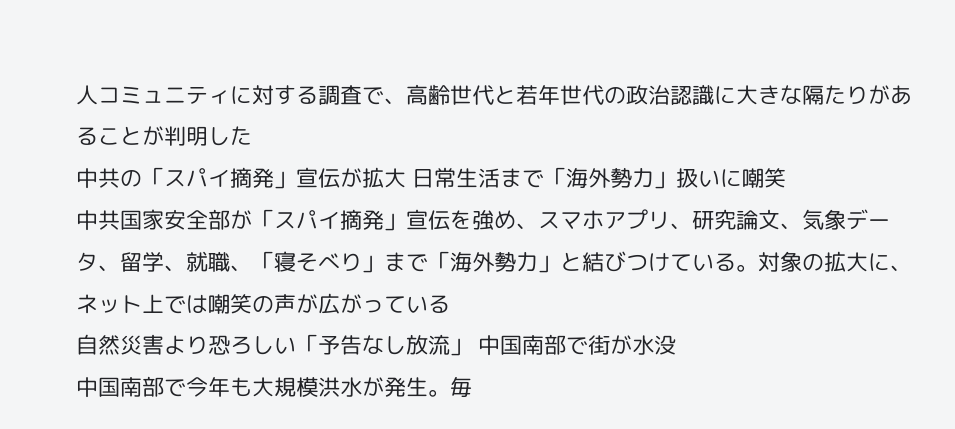人コミュニティに対する調査で、高齢世代と若年世代の政治認識に大きな隔たりがあることが判明した
中共の「スパイ摘発」宣伝が拡大 日常生活まで「海外勢力」扱いに嘲笑
中共国家安全部が「スパイ摘発」宣伝を強め、スマホアプリ、研究論文、気象データ、留学、就職、「寝そべり」まで「海外勢力」と結びつけている。対象の拡大に、ネット上では嘲笑の声が広がっている
自然災害より恐ろしい「予告なし放流」 中国南部で街が水没
中国南部で今年も大規模洪水が発生。毎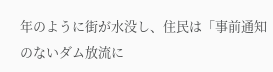年のように街が水没し、住民は「事前通知のないダム放流に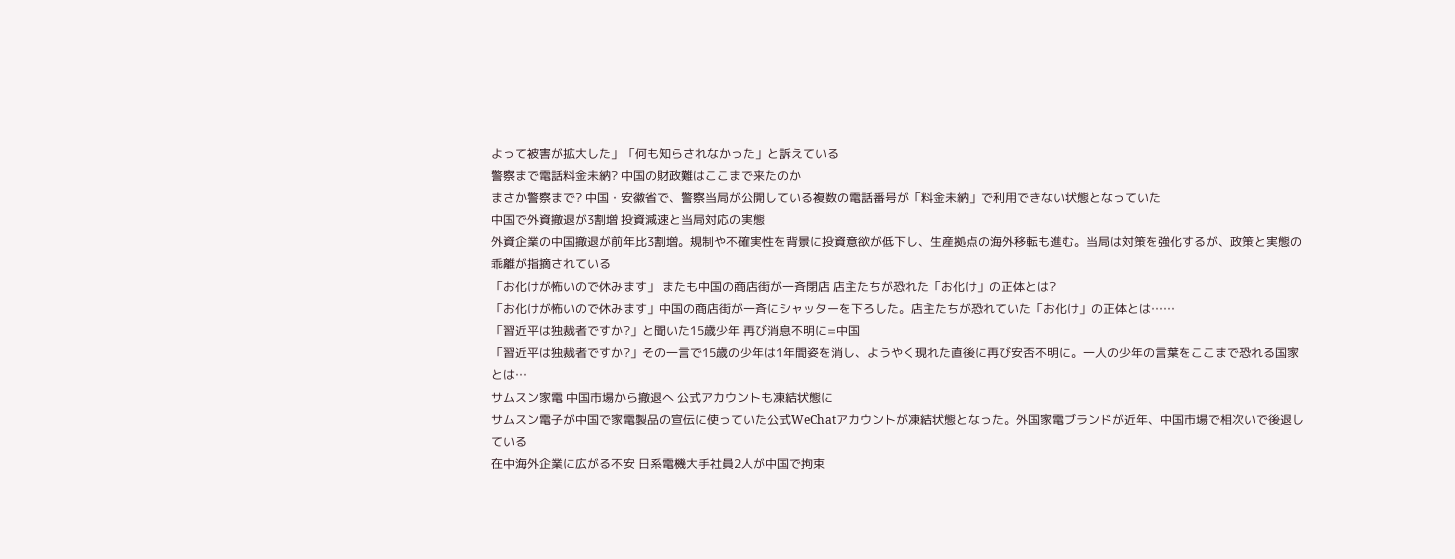よって被害が拡大した」「何も知らされなかった」と訴えている
警察まで電話料金未納? 中国の財政難はここまで来たのか
まさか警察まで? 中国・安徽省で、警察当局が公開している複数の電話番号が「料金未納」で利用できない状態となっていた
中国で外資撤退が3割増 投資減速と当局対応の実態
外資企業の中国撤退が前年比3割増。規制や不確実性を背景に投資意欲が低下し、生産拠点の海外移転も進む。当局は対策を強化するが、政策と実態の乖離が指摘されている
「お化けが怖いので休みます」 またも中国の商店街が一斉閉店 店主たちが恐れた「お化け」の正体とは?
「お化けが怖いので休みます」中国の商店街が一斉にシャッターを下ろした。店主たちが恐れていた「お化け」の正体とは……
「習近平は独裁者ですか?」と聞いた15歳少年 再び消息不明に=中国
「習近平は独裁者ですか?」その一言で15歳の少年は1年間姿を消し、ようやく現れた直後に再び安否不明に。一人の少年の言葉をここまで恐れる国家とは…
サムスン家電 中国市場から撤退へ 公式アカウントも凍結状態に
サムスン電子が中国で家電製品の宣伝に使っていた公式WeChatアカウントが凍結状態となった。外国家電ブランドが近年、中国市場で相次いで後退している
在中海外企業に広がる不安 日系電機大手社員2人が中国で拘束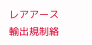レアアース輸出規制絡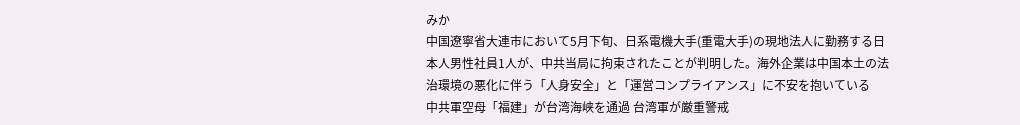みか
中国遼寧省大連市において5月下旬、日系電機大手(重電大手)の現地法人に勤務する日本人男性社員1人が、中共当局に拘束されたことが判明した。海外企業は中国本土の法治環境の悪化に伴う「人身安全」と「運営コンプライアンス」に不安を抱いている
中共軍空母「福建」が台湾海峡を通過 台湾軍が厳重警戒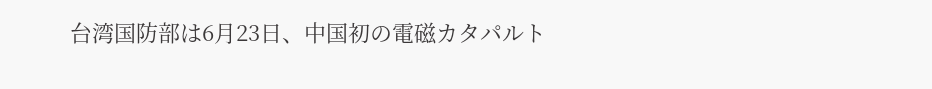台湾国防部は6月23日、中国初の電磁カタパルト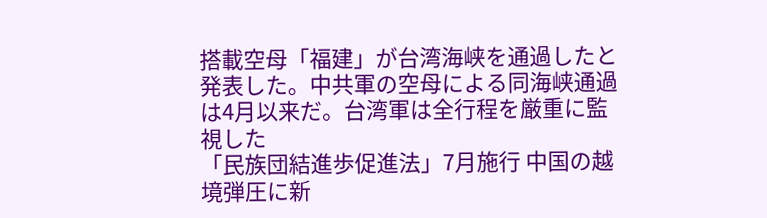搭載空母「福建」が台湾海峡を通過したと発表した。中共軍の空母による同海峡通過は4月以来だ。台湾軍は全行程を厳重に監視した
「民族団結進歩促進法」7月施行 中国の越境弾圧に新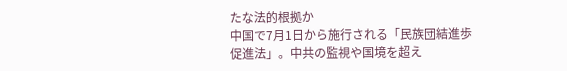たな法的根拠か
中国で7月1日から施行される「民族団結進歩促進法」。中共の監視や国境を超え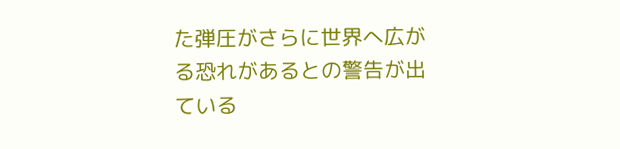た弾圧がさらに世界へ広がる恐れがあるとの警告が出ている